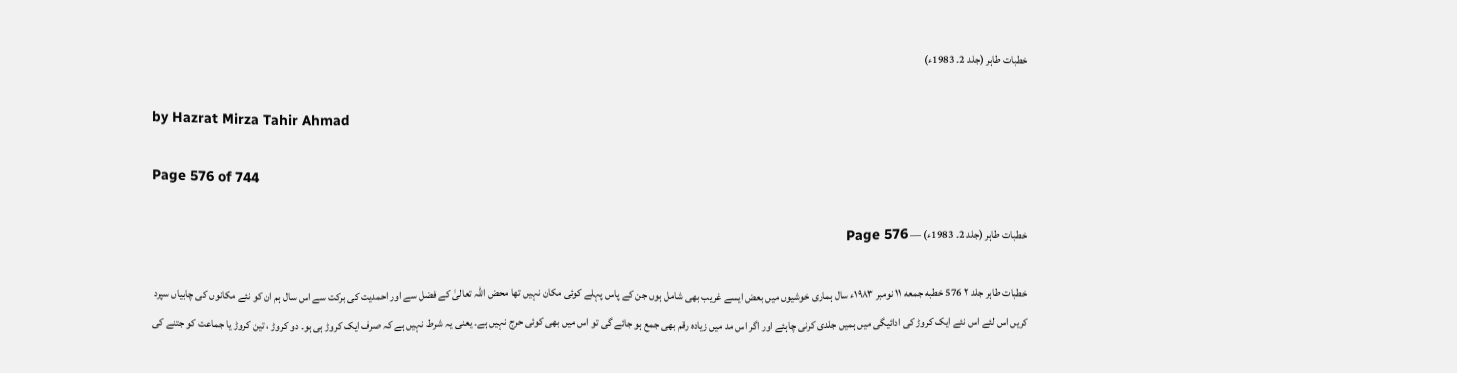خطبات طاہر (جلد 2۔ 1983ء)

by Hazrat Mirza Tahir Ahmad

Page 576 of 744

خطبات طاہر (جلد 2۔ 1983ء) — Page 576

خطبات طاہر جلد ۲ 576 خطبه جمعه ۱۱ نومبر ۱۹۸۳ء سال ہماری خوشیوں میں بعض ایسے غریب بھی شامل ہوں جن کے پاس پہلے کوئی مکان نہیں تھا محض اللہ تعالیٰ کے فضل سے اور احمدیت کی برکت سے اس سال ہم ان کو نئے مکانوں کی چابیاں سپرد کریں اس لئے اس نئے ایک کروڑ کی ادائیگی میں ہمیں جلدی کرنی چاہئے اور اگر اس مد میں زیادہ رقم بھی جمع ہو جائے گی تو اس میں بھی کوئی حرج نہیں ہے۔ یعنی یہ شرط نہیں ہے کہ صرف ایک کروڑ ہی ہو۔ دو کروڑ ، تین کروڑ یا جماعت کو جتنے کی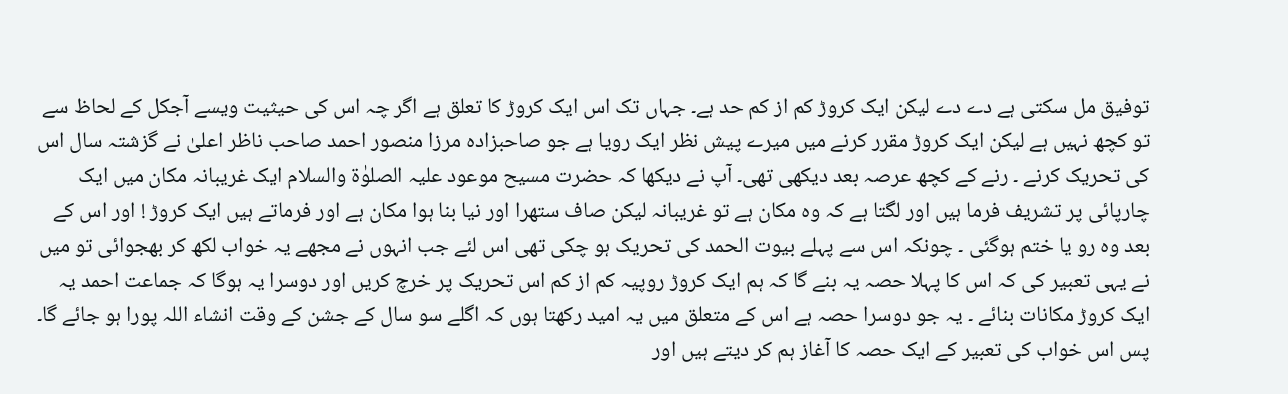توفیق مل سکتی ہے دے دے لیکن ایک کروڑ کم از کم حد ہے۔ جہاں تک اس ایک کروڑ کا تعلق ہے اگر چہ اس کی حیثیت ویسے آجکل کے لحاظ سے تو کچھ نہیں ہے لیکن ایک کروڑ مقرر کرنے میں میرے پیش نظر ایک رویا ہے جو صاحبزادہ مرزا منصور احمد صاحب ناظر اعلیٰ نے گزشتہ سال اس کی تحریک کرنے ۔ رنے کے کچھ عرصہ بعد دیکھی تھی۔ آپ نے دیکھا کہ حضرت مسیح موعود علیہ الصلوٰۃ والسلام ایک غریبانہ مکان میں ایک چارپائی پر تشریف فرما ہیں اور لگتا ہے کہ وہ مکان ہے تو غریبانہ لیکن صاف ستھرا اور نیا بنا ہوا مکان ہے اور فرماتے ہیں ایک کروڑ ! اور اس کے بعد وہ رو یا ختم ہوگئی ۔ چونکہ اس سے پہلے بیوت الحمد کی تحریک ہو چکی تھی اس لئے جب انہوں نے مجھے یہ خواب لکھ کر بھجوائی تو میں نے یہی تعبیر کی کہ اس کا پہلا حصہ یہ بنے گا کہ ہم ایک کروڑ روپیہ کم از کم اس تحریک پر خرچ کریں اور دوسرا یہ ہوگا کہ جماعت احمد یہ ایک کروڑ مکانات بنائے ۔ یہ جو دوسرا حصہ ہے اس کے متعلق میں یہ امید رکھتا ہوں کہ اگلے سو سال کے جشن کے وقت انشاء اللہ پورا ہو جائے گا۔ پس اس خواب کی تعبیر کے ایک حصہ کا آغاز ہم کر دیتے ہیں اور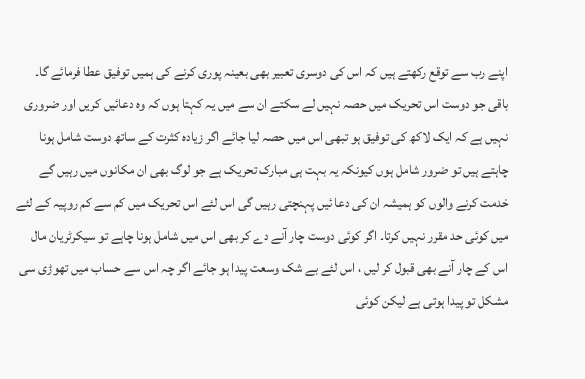اپنے رب سے توقع رکھتے ہیں کہ اس کی دوسری تعبیر بھی بعینہ پوری کرنے کی ہمیں توفیق عطا فرمائے گا۔ باقی جو دوست اس تحریک میں حصہ نہیں لے سکتے ان سے میں یہ کہتا ہوں کہ وہ دعائیں کریں اور ضروری نہیں ہے کہ ایک لاکھ کی توفیق ہو تبھی اس میں حصہ لیا جائے اگر زیادہ کثرت کے ساتھ دوست شامل ہونا چاہتے ہیں تو ضرور شامل ہوں کیونکہ یہ بہت ہی مبارک تحریک ہے جو لوگ بھی ان مکانوں میں رہیں گے خدمت کرنے والوں کو ہمیشہ ان کی دعا ئیں پہنچتی رہیں گی اس لئے اس تحریک میں کم سے کم روپیہ کے لئے میں کوئی حد مقرر نہیں کرتا۔ اگر کوئی دوست چار آنے دے کر بھی اس میں شامل ہونا چاہے تو سیکرٹریان مال اس کے چار آنے بھی قبول کر لیں ، اس لئے بے شک وسعت پیدا ہو جائے اگر چہ اس سے حساب میں تھوڑی سی مشکل تو پیدا ہوتی ہے لیکن کوئی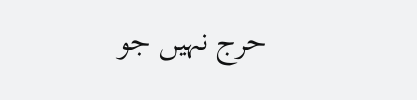حرج نہیں جو